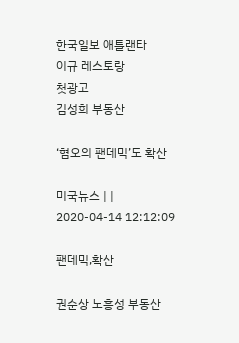한국일보 애틀랜타
이규 레스토랑
첫광고
김성희 부동산

‘혐오의 팬데믹’도 확산

미국뉴스 | | 2020-04-14 12:12:09

팬데믹,확산

권순상 노흥성 부동산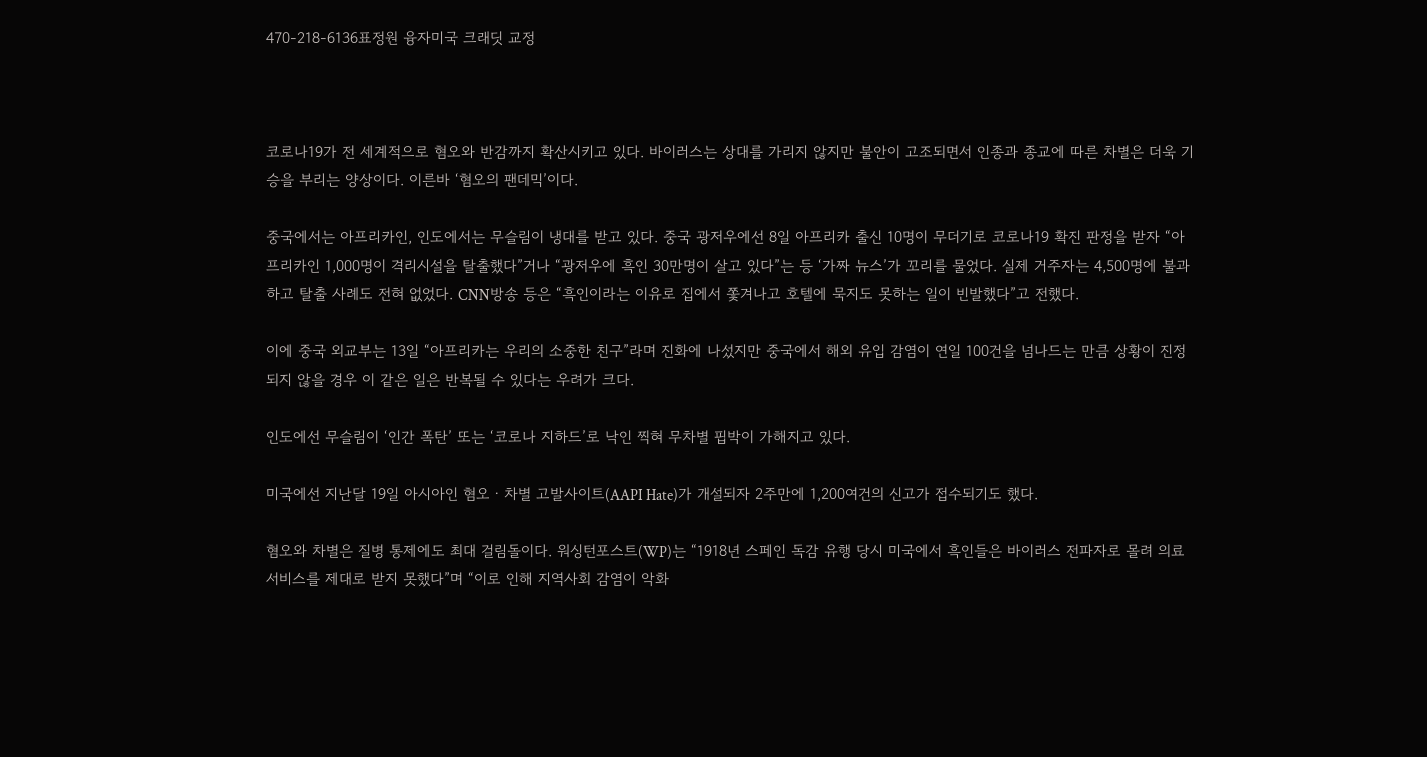470-218-6136표정원 융자미국 크래딧 교정



코로나19가 전 세계적으로 혐오와 반감까지 확산시키고 있다. 바이러스는 상대를 가리지 않지만 불안이 고조되면서 인종과 종교에 따른 차별은 더욱 기승을 부리는 양상이다. 이른바 ‘혐오의 팬데믹’이다.

중국에서는 아프리카인, 인도에서는 무슬림이 냉대를 받고 있다. 중국 광저우에선 8일 아프리카 출신 10명이 무더기로 코로나19 확진 판정을 받자 “아프리카인 1,000명이 격리시설을 탈출했다”거나 “광저우에 흑인 30만명이 살고 있다”는 등 ‘가짜 뉴스’가 꼬리를 물었다. 실제 거주자는 4,500명에 불과하고 탈출 사례도 전혀 없었다. CNN방송 등은 “흑인이라는 이유로 집에서 쫓겨나고 호텔에 묵지도 못하는 일이 빈발했다”고 전했다.

이에 중국 외교부는 13일 “아프리카는 우리의 소중한 친구”라며 진화에 나섰지만 중국에서 해외 유입 감염이 연일 100건을 넘나드는 만큼 상황이 진정되지 않을 경우 이 같은 일은 반복될 수 있다는 우려가 크다.

인도에선 무슬림이 ‘인간 폭탄’ 또는 ‘코로나 지하드’로 낙인 찍혀 무차별 핍박이 가해지고 있다.

미국에선 지난달 19일 아시아인 혐오ㆍ차별 고발사이트(AAPI Hate)가 개설되자 2주만에 1,200여건의 신고가 접수되기도 했다.

혐오와 차별은 질병 통제에도 최대 걸림돌이다. 워싱턴포스트(WP)는 “1918년 스페인 독감 유행 당시 미국에서 흑인들은 바이러스 전파자로 몰려 의료서비스를 제대로 받지 못했다”며 “이로 인해 지역사회 감염이 악화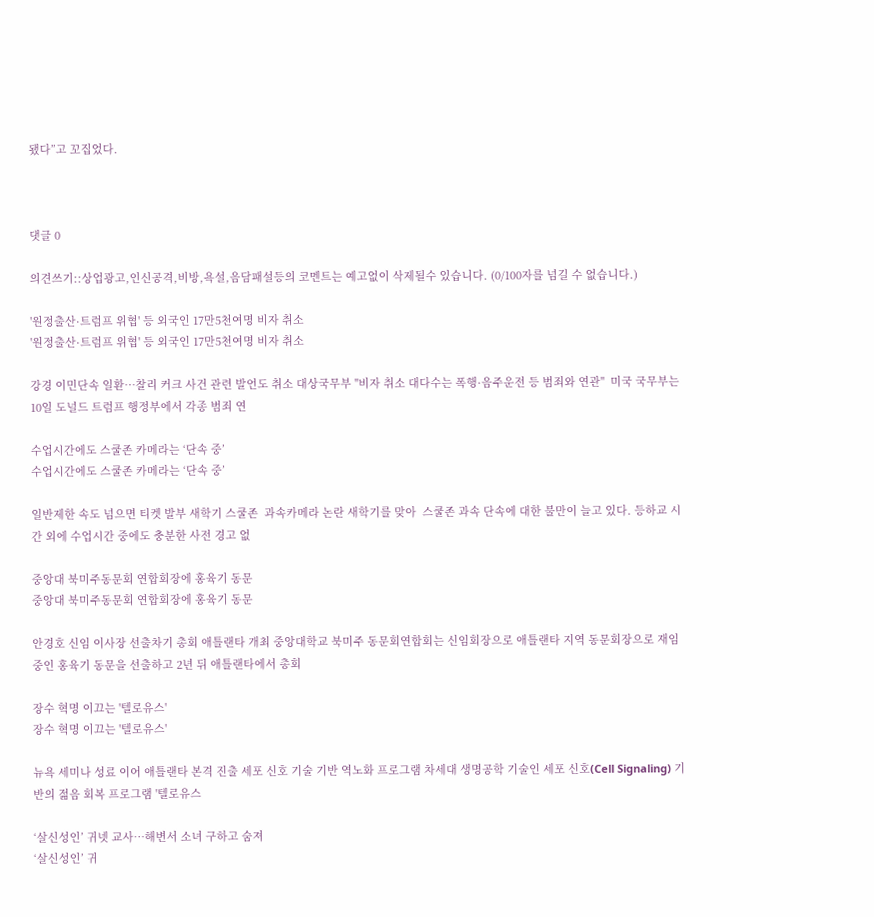됐다”고 꼬집었다.



댓글 0

의견쓰기::상업광고,인신공격,비방,욕설,음담패설등의 코멘트는 예고없이 삭제될수 있습니다. (0/100자를 넘길 수 없습니다.)

'원정출산·트럼프 위협' 등 외국인 17만5천여명 비자 취소
'원정출산·트럼프 위협' 등 외국인 17만5천여명 비자 취소

강경 이민단속 일환…찰리 커크 사건 관련 발언도 취소 대상국무부 "비자 취소 대다수는 폭행·음주운전 등 범죄와 연관"  미국 국무부는 10일 도널드 트럼프 행정부에서 각종 범죄 연

수업시간에도 스쿨존 카메라는 ‘단속 중’
수업시간에도 스쿨존 카메라는 ‘단속 중’

일반제한 속도 넘으면 티켓 발부 새학기 스쿨존  과속카메라 논란 새학기를 맞아  스쿨존 과속 단속에 대한 불만이 늘고 있다. 등하교 시간 외에 수업시간 중에도 충분한 사전 경고 없

중앙대 북미주동문회 연합회장에 홍육기 동문
중앙대 북미주동문회 연합회장에 홍육기 동문

안경호 신임 이사장 선출차기 총회 애틀랜타 개최 중앙대학교 북미주 동문회연합회는 신임회장으로 애틀랜타 지역 동문회장으로 재임 중인 홍육기 동문을 선출하고 2년 뒤 애틀랜타에서 총회

장수 혁명 이끄는 '텔로유스'
장수 혁명 이끄는 '텔로유스'

뉴욕 세미나 성료 이어 애틀랜타 본격 진출 세포 신호 기술 기반 역노화 프로그램 차세대 생명공학 기술인 세포 신호(Cell Signaling) 기반의 젊음 회복 프로그램 '텔로유스

‘살신성인’ 귀넷 교사…해변서 소녀 구하고 숨져
‘살신성인’ 귀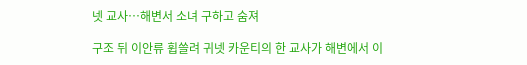넷 교사…해변서 소녀 구하고 숨져

구조 뒤 이안류 휩쓸려 귀넷 카운티의 한 교사가 해변에서 이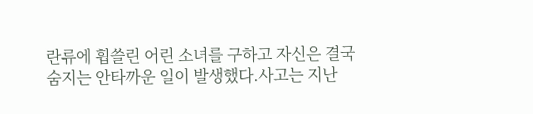란류에 휩쓸린 어린 소녀를 구하고 자신은 결국 숨지는 안타까운 일이 발생했다.사고는 지난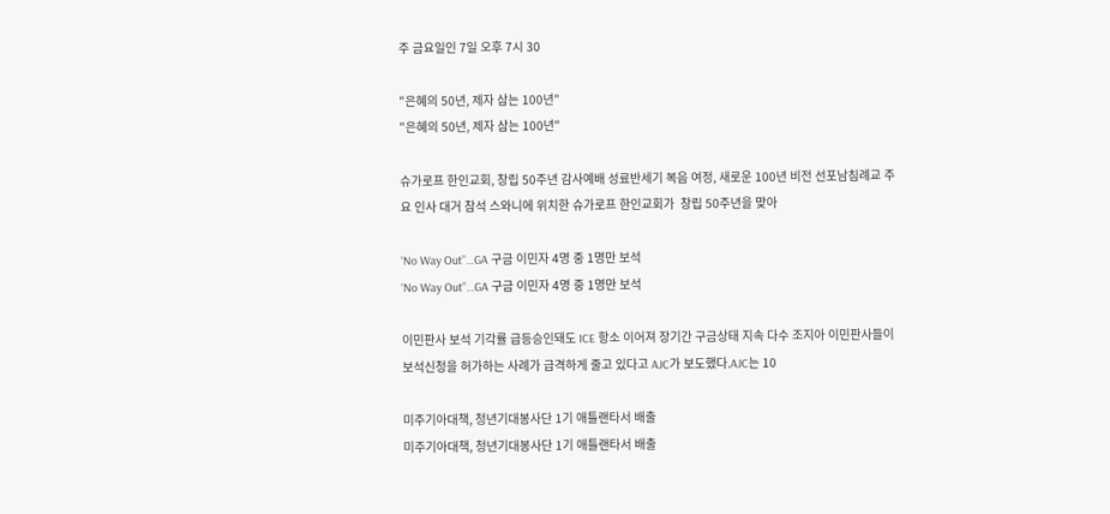주 금요일인 7일 오후 7시 30

"은혜의 50년, 제자 삼는 100년"
"은혜의 50년, 제자 삼는 100년"

슈가로프 한인교회, 창립 50주년 감사예배 성료반세기 복음 여정, 새로운 100년 비전 선포남침례교 주요 인사 대거 참석 스와니에 위치한 슈가로프 한인교회가  창립 50주년을 맞아

‘No Way Out’’…GA 구금 이민자 4명 중 1명만 보석
‘No Way Out’’…GA 구금 이민자 4명 중 1명만 보석

이민판사 보석 기각률 급등승인돼도 ICE 항소 이어져 장기간 구금상태 지속 다수 조지아 이민판사들이 보석신청을 허가하는 사례가 급격하게 줄고 있다고 AJC가 보도했다.AJC는 10

미주기아대책, 청년기대봉사단 1기 애틀랜타서 배출
미주기아대책, 청년기대봉사단 1기 애틀랜타서 배출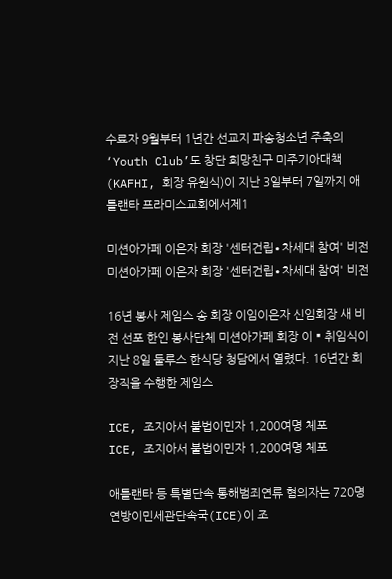수료자 9월부터 1년간 선교지 파송청소년 주축의 ‘Youth Club’도 창단 희망친구 미주기아대책(KAFHI, 회장 유원식)이 지난 3일부터 7일까지 애틀랜타 프라미스교회에서제1

미션아가페 이은자 회장 '센터건립∙차세대 참여' 비전
미션아가페 이은자 회장 '센터건립∙차세대 참여' 비전

16년 봉사 제임스 송 회장 이임이은자 신임회장 새 비전 선포 한인 봉사단체 미션아가페 회장 이▪취임식이 지난 8일 둘루스 한식당 청담에서 열렸다. 16년간 회장직을 수행한 제임스

ICE, 조지아서 불법이민자 1,200여명 체포
ICE, 조지아서 불법이민자 1,200여명 체포

애틀랜타 등 특별단속 통해범죄연류 혐의자는 720명 연방이민세관단속국(ICE)이 조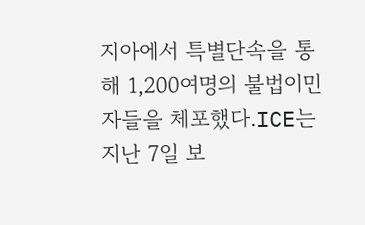지아에서 특별단속을 통해 1,200여명의 불법이민자들을 체포했다.ICE는 지난 7일 보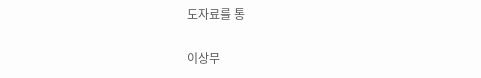도자료를 통

이상무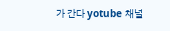가 간다 yotube 채널